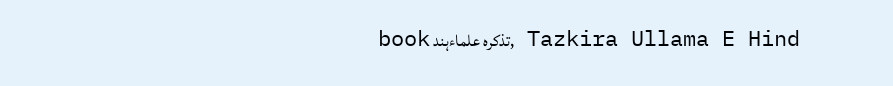Tazkira Ullama E Hind ,تذکرہ علماءہند book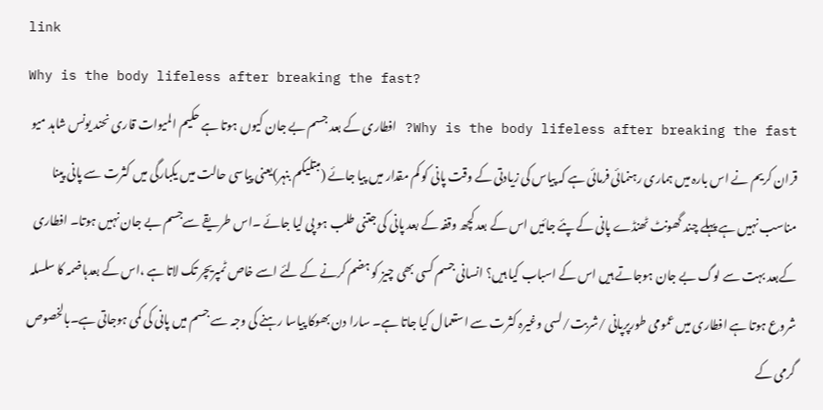link
Why is the body lifeless after breaking the fast?
Why is the body lifeless after breaking the fast? افطاری کے بعد جسم بے جان کیوں ہوتا ہے حکیم المیوات قاری نحند یونس شاہد میو قران کریم نے اس بارہ میں ہماری رہنمائی فرمائی ہے کہ پیاس کی زیادتی کے وقت پانی کو کم مقدار میں پیا جائے (مبتلیکم بنہر)یعنی پیاسی حالت میں یکبارگی میں کثرت سے پانی پینا مناسب نہیں ہے پہلے چند گھونٹ ٹھنڈے پانی کے پئے جائیں اس کے بعد کچھ وقفہ کے بعد پانی کی جتنی طلب ہو پی لیا جائے ۔اس طریقے سےجسم بے جان نہیں ہوتا۔ افطاری کےبعد بہت سے لوگ بے جان ہوجاتے ہیں اس کے اسباب کیا ہیں؟ انسانی جسم کسی بھی چیز کو ہضم کرنے کے لئے اسے خاص ٹمپریچر تک لاتا ہے ،اس کے بعدہاضمہ کا سلسلہ شروع ہوتا ہے افطاری میں عمومی طورپرپانی /شربت/لسی وغیرہ کثرت سے استعمال کیا جاتا ہے۔ سارا دن بھوکا پیاسا رہنے کی وجہ سے جسم میں پانی کی کمی ہوجاتی ہے۔بالخصوص گرمی کے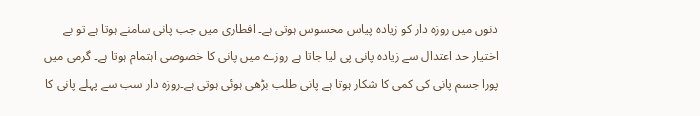دنوں میں روزہ دار کو زیادہ پیاس محسوس ہوتی ہے۔ افطاری میں جب پانی سامنے ہوتا ہے تو بے اختیار حد اعتدال سے زیادہ پانی پی لیا جاتا ہے روزے میں پانی کا خصوصی اہتمام ہوتا ہے۔ گرمی میں پورا جسم پانی کی کمی کا شکار ہوتا ہے پانی طلب بڑھی ہوئی ہوتی ہے۔روزہ دار سب سے پہلے پانی کا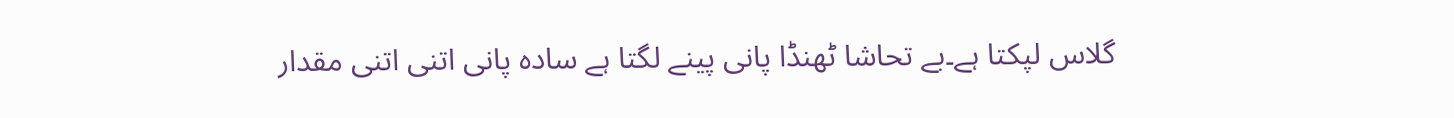گلاس لپکتا ہے۔بے تحاشا ٹھنڈا پانی پینے لگتا ہے سادہ پانی اتنی اتنی مقدار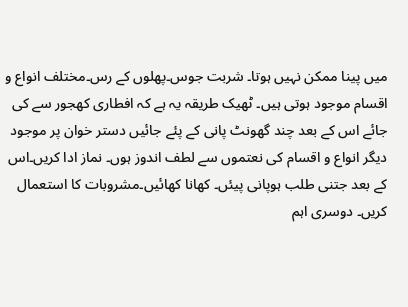میں پینا ممکن نہیں ہوتا۔ شربت جوس۔پھلوں کے رس۔مختلف انواع و اقسام موجود ہوتی ہیں۔ ٹھیک طریقہ یہ ہے کہ افطاری کھجور سے کی جائے اس کے بعد چند گھونٹ پانی کے پئے جائیں دستر خوان پر موجود دیگر انواع و اقسام کی نعتموں سے لطف اندوز ہوں۔ نماز ادا کریں۔اس کے بعد جتنی طلب ہوپانی پیئں۔ کھانا کھائیں۔مشروبات کا استعمال کریں۔ دوسری اہم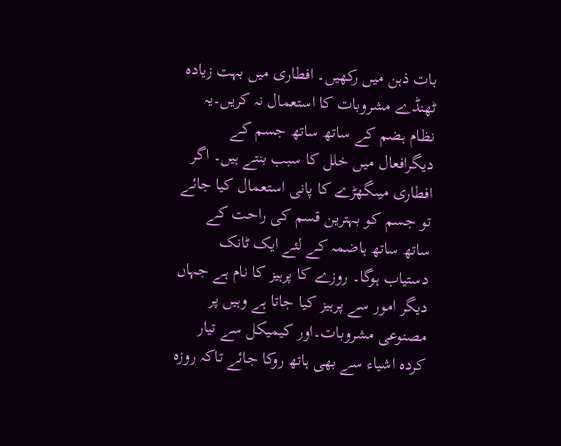بات ذہن میں رکھیں۔ افطاری میں بہت زیادہ ٹھنڈے مشروبات کا استعمال نہ کریں۔یہ نظام ہضم کے ساتھ ساتھ جسم کے دیگرافعال میں خلل کا سبب بنتے ہیں۔ اگر افطاری میںگھڑے کا پانی استعمال کیا جائے تو جسم کو بہترین قسم کی راحت کے ساتھ ساتھ ہاضمہ کے لئے ایک ٹانک دستیاب ہوگا۔ روزے کا پرہیز کا نام ہے جہاں دیگر امور سے پرہیز کیا جاتا ہے وہیں پر مصنوعی مشروبات۔اور کیمیکل سے تیار کردہ اشیاء سے بھی ہاتھ روکا جائے تاکہ روزہ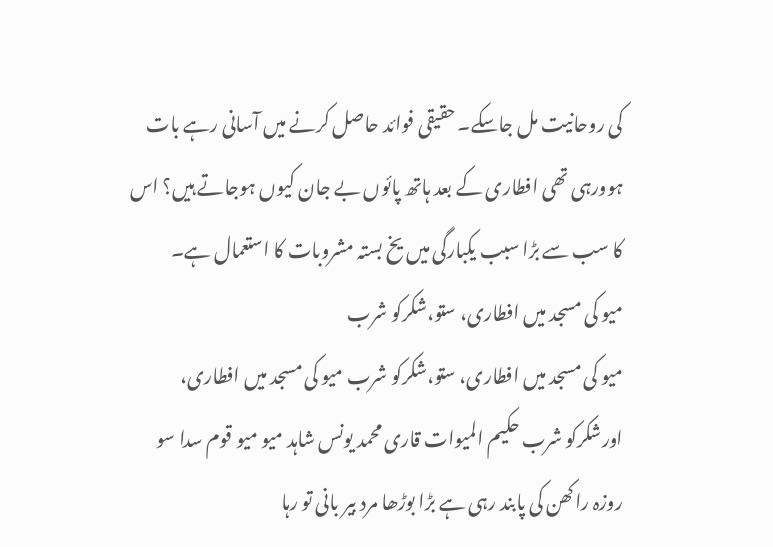کی روحانیت مل جاسکے۔ حقیقی فوائد حاصل کرنے میں آسانی رہے بات ہوورہی تھی افطاری کے بعد ہاتھ پائوں بے جان کیوں ہوجاتے ہیں؟ اس کا سب سے بڑا سبب یکبارگی میں یخ بستہ مشروبات کا استعمال ہے۔
میو کی مسجد میں افطاری، ستو،شکرکو شرب
میو کی مسجد میں افطاری، ستو،شکرکو شرب میو کی مسجد میں افطاری، اورشکرکو شرب حکیم المیوات قاری محمد یونس شاہد میو میو قوم سدا سو روزہ راکھن کی پابند رہی ہے بڑا بوڑھا مرد بیر بانی تو رہا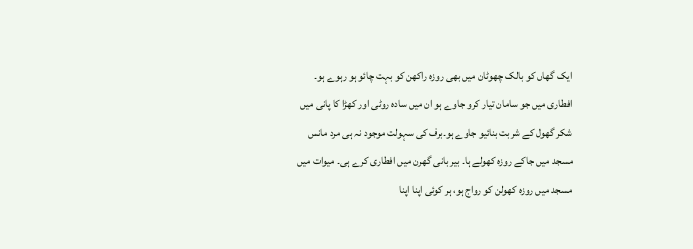ایک گھاں کو بالک چھوٹان میں بھی روزہ راکھن کو بہت چائو ہو رہوے ہو۔ افطاری میں جو سامان تیار کرو جاوے ہو ان میں سادہ روٹی اور کھڑا کا پانی میں شکر گھول کے شربت بنائیو جاوے ہو۔برف کی سہولت موجود نہ ہی مرد مانس مسجد میں جاکے روزہ کھولے ہا۔ بیر بانی گھرن میں افطاری کرے ہی۔ میوات میں مسجد میں روزہ کھولن کو رواج ہو، ہر کوئی اپنا اپنا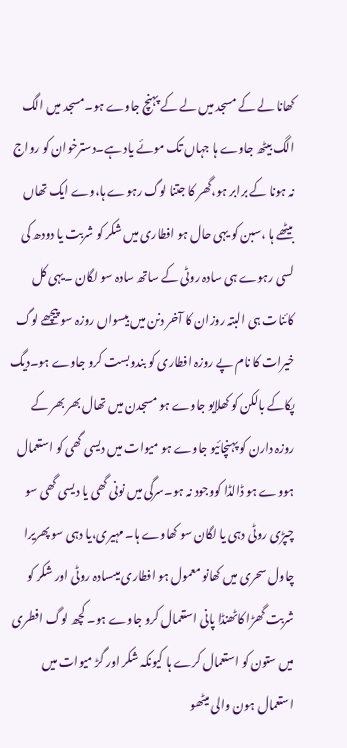کھانا لے کے مسجد میں لے کے پہنچ جاوے ہو۔مسجد میں الگ الگ بیٹھ جاوے ہا جہاں تک موئے یاد ہے۔دسترخوان کو رواج نہ ہونا کے برابر ہو،گھر کا جتنا لوگ رہوے ہا،وے ایک تھاں بیٹھے ہا ،سبن کو یہی حال ہو افطاری میں شکر کو شربت یا دودھ کی لسی رہوے ہی سادہ روٹی کے ساتھ سادہ سو لگان ۔یہی کل کائنات ہی البتہ روزان کا آخر دنن میں بیسواں روزہ سو پیچھے لوگ خیرات کا نام پے روزہ افطاری کو بندوبست کرو جاوے ہو۔دیگ پکاکے بالکن کو کھلایو جاوے ہو مسجدن میں تھال بھر بھر کے روزہ دارن کو پہنچائیو جاوے ہو میوات میں دیسی گھی کو استعمال ہووے ہو ڈالڈا کووجود نہ ہو۔سرگی میں نونی گھی یا دیسی گھی سو چپڑی روٹی دہی یا لگان سو کھاوے ہا۔ مہیری،یا دہی سو پھریرا چاول سحری میں کھانو معمول ہو افطاری میںسادہ روٹی اور شکر کو شربت گھڑا کاٹھنڈا پانی استعمال کرو جاوے ہو۔ کچھ لوگ افطری میں ستون کو استعمال کرے ہا کیونکہ شکر اور گڑ میوات میں استعمال ہون والی میٹھو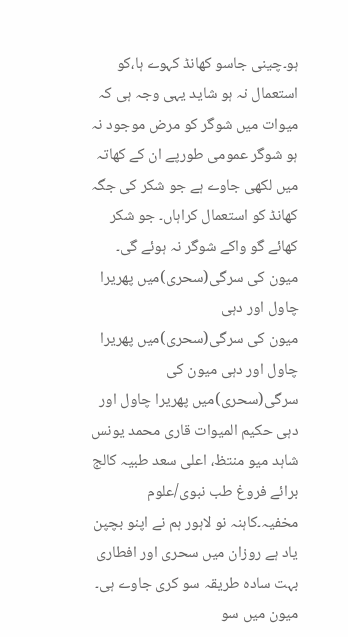ہو۔چینی جاسو کھانڈ کہوے ہا،کو استعمال نہ ہو شاید یہی وجہ ہی کہ میوات میں شوگر کو مرض موجود نہ ہو شوگر عمومی طورپے ان کے کھاتہ میں لکھی جاوے ہے جو شکر کی جگہ کھانڈ کو استعمال کراہاں۔ جو شکر کھائے گو واکے شوگر نہ ہوئے گی۔
میون کی سرگی(سحری)میں پھریرا چاول اور دہی
میون کی سرگی(سحری)میں پھریرا چاول اور دہی میون کی سرگی(سحری)میں پھریرا چاول اور دہی حکیم المیوات قاری محمد یونس شاہد میو منتظ، اعلی سعد طبیہ کالج برائے فروغ طب نبوی/علوم مخفیہ۔کاہنہ نو لاہور ہم نے اپنو بچپن یاد ہے روزان میں سحری اور افطاری بہت سادہ طریقہ سو کری جاوے ہی۔ میون میں سو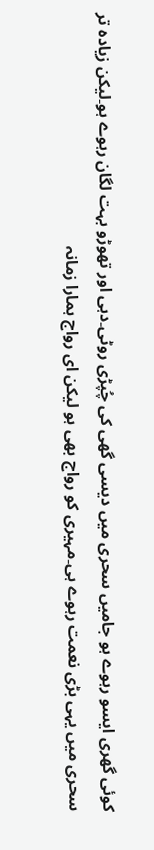کوئی گھری ایسو رہوے ہو جامیں سحری میں دیسی گھی کی چُپڑی روٹی۔دہی اور تھوڑو بہت لگان رہوے ہو۔لیکن زیادہ تر سحری میں یہی بڑی نعمت رہوے ہی۔مہیری کو رواج بھی ہو لیکن ای رواج ہمارا زمانہ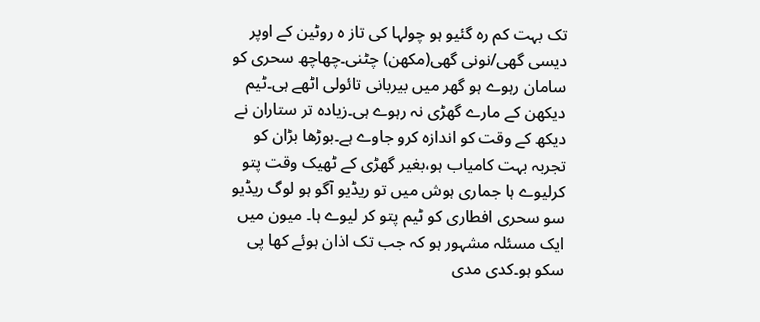تک بہت کم رہ گئیو ہو چولہا کی تاز ہ روٹین کے اوپر دیسی گھی/نونی گھی(مکھن) چٹنی۔چھاچھ سحری کو سامان رہوے ہو گھر میں بیربانی تائولی اٹھے ہی۔ٹیم دیکھن کے مارے گھڑی نہ رہوے ہی۔زیادہ تر ستاران نے دیکھ کے وقت کو اندازہ کرو جاوے ہے۔بوڑھا بڑان کو تجربہ بہت کامیاب ہو،بغیر گھڑی کے ٹھیک وقت پتو کرلیوے ہا جماری ہوش میں تو ریڈیو آگو ہو لوگ ریڈیو سو سحری افطاری کو ٹیم پتو کر لیوے ہا۔ میون میں ایک مسئلہ مشہور ہو کہ جب تک اذان ہوئے کھا پی سکو ہو۔کدی مدی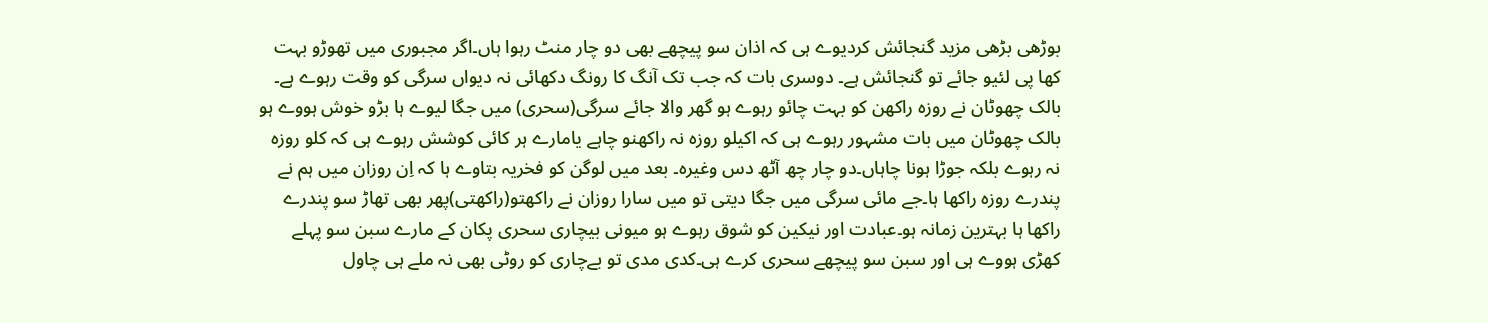بوڑھی بڑھی مزید گنجائش کردیوے ہی کہ اذان سو پیچھے بھی دو چار منٹ رہوا ہاں۔اگر مجبوری میں تھوڑو بہت کھا پی لئیو جائے تو گنجائش ہے۔ دوسری بات کہ جب تک آنگ کا رونگ دکھائی نہ دیواں سرگی کو وقت رہوے ہے۔ بالک چھوٹان نے روزہ راکھن کو بہت چائو رہوے ہو گھر والا جائے سرگی(سحری) میں جگا لیوے ہا بڑو خوش ہووے ہو بالک چھوٹان میں بات مشہور رہوے ہی کہ اکیلو روزہ نہ راکھنو چاہے یامارے ہر کائی کوشش رہوے ہی کہ کلو روزہ نہ رہوے بلکہ جوڑا ہونا چاہاں۔دو چار چھ آٹھ دس وغیرہ۔ بعد میں لوگن کو فخریہ بتاوے ہا کہ اِن روزان میں ہم نے پندرے روزہ راکھا ہا۔جے مائی سرگی میں جگا دیتی تو میں سارا روزان نے راکھتو(راکھتی)پھر بھی تھاڑ سو پندرے راکھا ہا بہترین زمانہ ہو۔عبادت اور نیکین کو شوق رہوے ہو میونی بیچاری سحری پکان کے مارے سبن سو پہلے کھڑی ہووے ہی اور سبن سو پیچھے سحری کرے ہی۔کدی مدی تو بےچاری کو روٹی بھی نہ ملے ہی چاول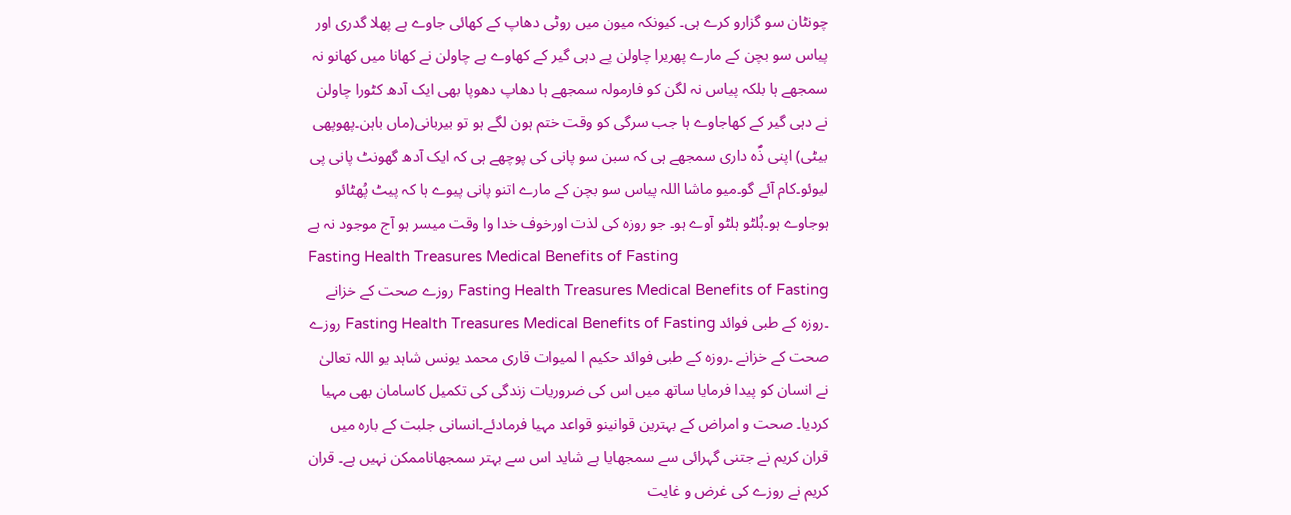چونٹان سو گزارو کرے ہی۔ کیونکہ میون میں روٹی دھاپ کے کھائی جاوے ہے پھلا گدری اور پیاس سو بچن کے مارے پھریرا چاولن پے دہی گیر کے کھاوے ہے چاولن نے کھانا میں کھانو نہ سمجھے ہا بلکہ پیاس نہ لگن کو فارمولہ سمجھے ہا دھاپ دھوپا بھی ایک آدھ کٹورا چاولن نے دہی گیر کے کھاجاوے ہا جب سرگی کو وقت ختم ہون لگے ہو تو بیربانی(ماں باہن۔پھوپھی بیٹی) اپنی ذؐہ داری سمجھے ہی کہ سبن سو پانی کی پوچھے ہی کہ ایک آدھ گھونٹ پانی پی لیوئو۔کام آئے گو۔میو ماشا اللہ پیاس سو بچن کے مارے اتنو پانی پیوے ہا کہ پیٹ پُھٹائو ہوجاوے ہو۔ہُلٹو ہلٹو آوے ہو۔ جو روزہ کی لذت اورخوف خدا وا وقت میسر ہو آج موجود نہ ہے
Fasting Health Treasures Medical Benefits of Fasting
Fasting Health Treasures Medical Benefits of Fasting روزے صحت کے خزانے ۔روزہ کے طبی فوائد Fasting Health Treasures Medical Benefits of Fasting روزے صحت کے خزانے ۔روزہ کے طبی فوائد حکیم ا لمیوات قاری محمد یونس شاہد یو اللہ تعالیٰ نے انسان کو پیدا فرمایا ساتھ میں اس کی ضروریات زندگی کی تکمیل کاسامان بھی مہیا کردیا۔ صحت و امراض کے بہترین قوانینو قواعد مہیا فرمادئے۔انسانی جلبت کے بارہ میں قران کریم نے جتنی گہرائی سے سمجھایا ہے شاید اس سے بہتر سمجھاناممکن نہیں ہے۔ قران کریم نے روزے کی غرض و غایت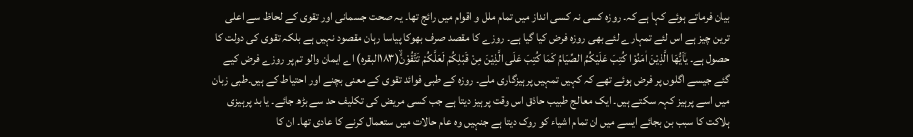بیان فرماتے ہوئے کہا ہے کہ۔ روزہ کسی نہ کسی انداز میں تمام ملل و اقوام میں رائج تھا۔ یہ صحت جسمانی اور تقوی کے لحاظ سے اعلی ترین چیز ہے اس لئے تمہارے لئے بھی روزہ فرض کیا گیا ہے۔ روزے کا مقصد صرف بھوکا پیاسا رہان مقصود نہیں ہے بلکہ تقوی کی دولت کا حصول ہے۔ یٰۤاَیُّهَا الَّذِیْنَ اٰمَنُوْا كُتِبَ عَلَیْكُمُ الصِّیَامُ كَمَا كُتِبَ عَلَى الَّذِیْنَ مِنْ قَبْلِكُمْ لَعَلَّكُمْ تَتَّقُوْنَۙ(۱۸۳البقرہ) اے ایمان والو تم پر روزے فرض کیے گئے جیسے اگلوں پر فرض ہوئے تھے کہ کہیں تمہیں پرہیزگاری ملے۔ روزہ کے طبی فوائد تقوی کے معنی بچنے اور احتیاط کے ہیں۔طبی زبان میں اسے پرہیز کہہ سکتے ہیں۔ ایک معالج طبیب حاذق اس وقت پرہیز دیتا ہے جب کسی مریض کی تکلیف حد سے بڑھ جائے۔ یا بد پرہیزی ہلاکت کا سبب بن بجائے ایسے میں ان تمام اشیاء کو روک دیتا ہے جنہیں وہ عام حالات میں ستعمال کرنے کا عادی تھا۔ ان کا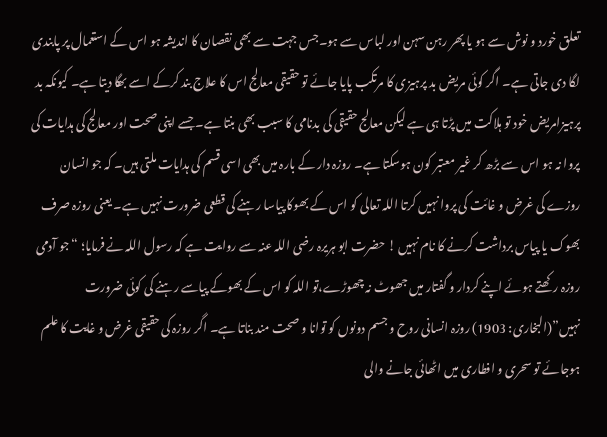تعلق خورد و نوش سے ہو یا پھر رہن سہن اور لباس سے ہو۔جس جہت سے بھی نقصان کا اندیشہ ہو اس کے استعمال پر پابندی لگا دی جاتی ہے۔ اگر کوئی مریض بد پرہیزی کا مرتکب پایا جائے تو حقیقی معالج اس کا علاج بند کرکے اسے بھگا دیتا ہے۔ کیونکہ بد پرہیزامریض خود تو ہلاکت میں پڑتا ہی ہے لیکن معالج حقیقی کی بدنامی کا سبب بھی بنتا ہے۔ جسے اپنی صحت اور معالج کی ہدایات کی پروا نہ ہو اس سے بڑھ کر غیر معتبر کون ہوسکتا ہے۔ روزہ دار کے بارہ میں بھی اسی قسم کی ہدایات ملتی ہیں۔ کہ جو انسان روزے کی غرض و غائت کی پروا نہیں کرتا اللہ تعالی کو اس کے بھوکا پیاسا رہنے کی قطعی ضرورت نہیں ہے۔ یعنی روزہ صرف بھوک یا پیاس برداشت کرنے کا نام نہیں ! حضرت ابو ہریرہ رضی اللہ عنہ سے روایت ہے کہ رسول اللہ نے فرمایا؛ “جو آدمی روزہ رکھتے ہوئے اپنے کردار و گفتار میں جھوٹ نہ چھوڑے،تو اللہ کو اس کے بھوکے پیاسے رہنے کی کوئی ضرورت نہیں”(البخاری: 1903) روزہ انسانی روح و جسم دونوں کو توانا و صحت مند بناتا ہے۔ اگر روزہ کی حقیقی غرض و غایت کا علم ہوجائے تو سحری و افطاری میں اٹھائی جانے والی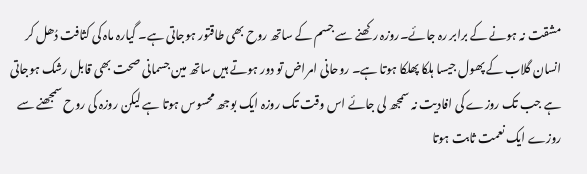مشقت نہ ہونے کے برابر رہ جائے۔روزہ رکھنے سے جسم کے ساتھ روح بھی طاقتور ہوجاتی ہے۔ گیارہ ماہ کی کثافت دُھل کر انسان گلاب کے پھول جیسا ہلکا پھلکا ہوتا ہے۔ روحانی امراض تو دور ہوتے ہیں ساتھ مین جسمانی صحت بھی قابل رشک ہوجاتی ہے جب تک روزے کی افادیت نہ سمجھ لی جائے اس وقت تک روزہ ایک بوجھ محسوس ہوتا ہے لیکن روزہ کی روح سمجھنے سے روزے ایک نعمت ثابت ہوتا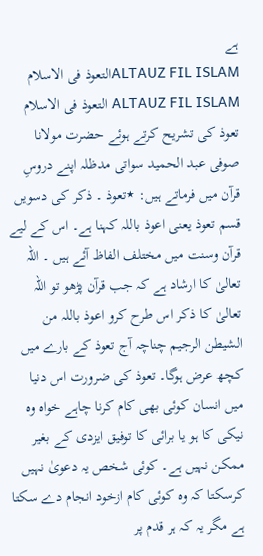ہے
ALTAUZ FIL ISLAMالتعوذ فی الاسلام
ALTAUZ FIL ISLAM التعوذ فی الاسلام تعوذ کی تشریح کرتے ہوئے حضرت مولانا صوفی عبد الحمید سواتی مدظلہ اپنے دروسِ قرآن میں فرماتے ہیں: ٭تعوذ ۔ ذکر کی دسویں قسم تعوذ یعنی اعوذ باللہ کہنا ہے۔ اس کے لیے قرآن وسنت میں مختلف الفاظ آئے ہیں ۔ اللہ تعالیٰ کا ارشاد ہے کہ جب قرآن پڑھو تو اللہ تعالیٰ کا ذکر اس طرح کرو اعوذ باللہ من الشیطن الرجیم چناچہ آج تعوذ کے بارے میں کچھ عرض ہوگا۔ تعوذ کی ضرورت اس دنیا میں انسان کوئی بھی کام کرنا چاہے خواہ وہ نیکی کا ہو یا برائی کا توفیق ایزدی کے بغیر ممکن نہیں ہے۔ کوئی شخص یہ دعویٰ نہیں کرسکتا کہ وہ کوئی کام ازخود انجام دے سکتا ہے مگر یہ کہ ہر قدم پر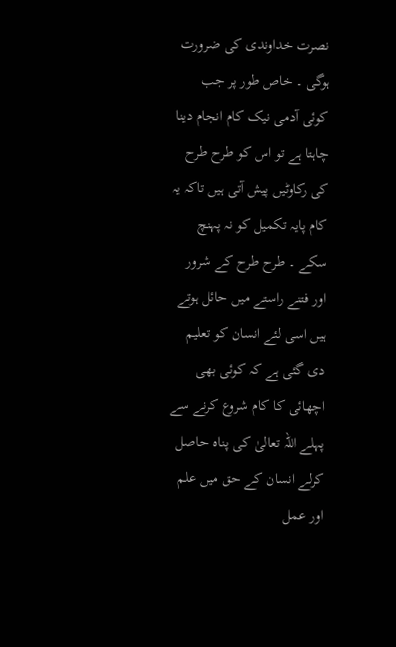نصرت خداوندی کی ضرورت ہوگی ۔ خاص طور پر جب کوئی آدمی نیک کام انجام دینا چاہتا ہے تو اس کو طرح طرح کی رکاوٹیں پیش آتی ہیں تاکہ یہ کام پایہ تکمیل کو نہ پہنچ سکے ۔ طرح طرح کے شرور اور فتنے راستے میں حائل ہوتے ہیں اسی لئے انسان کو تعلیم دی گئی ہے کہ کوئی بھی اچھائی کا کام شروع کرنے سے پہلے اللہ تعالیٰ کی پناہ حاصل کرلے انسان کے حق میں علم اور عمل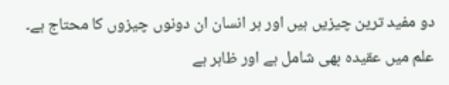دو مفید ترین چیزیں ہیں اور ہر انسان ان دونوں چیزوں کا محتاج ہے۔ علم میں عقیدہ بھی شامل ہے اور ظاہر ہے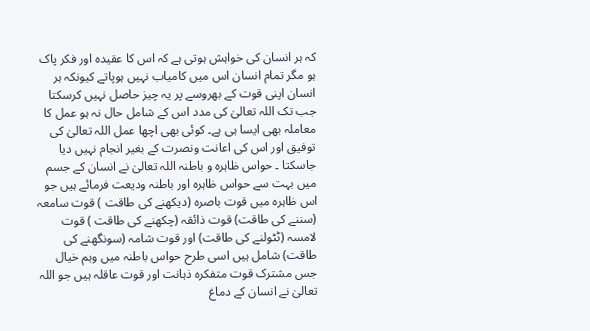کہ ہر انسان کی خواہش ہوتی ہے کہ اس کا عقیدہ اور فکر پاک ہو مگر تمام انسان اس میں کامیاب نہیں ہوپاتے کیونکہ ہر انسان اپنی قوت کے بھروسے پر یہ چیز حاصل نہیں کرسکتا جب تک اللہ تعالیٰ کی مدد اس کے شامل حال نہ ہو عمل کا معاملہ بھی ایسا ہی ہے۔ کوئی بھی اچھا عمل اللہ تعالیٰ کی توفیق اور اس کی اعانت ونصرت کے بغیر انجام نہیں دیا جاسکتا ۔ حواس ظاہرہ و باطنہ اللہ تعالیٰ نے انسان کے جسم میں بہت سے حواس ظاہرہ اور باطنہ ودیعت فرمائے ہیں جو اس ظاہرہ میں قوت باصرہ (دیکھنے کی طاقت ) قوت سامعہ (سننے کی طاقت) قوت ذائقہ (چکھنے کی طاقت ) قوت لامسہ (ٹٹولنے کی طاقت) اور قوت شامہ (سونگھنے کی طاقت) شامل ہیں اسی طرح حواس باطنہ میں وہم خیال جس مشترک قوت متفکرہ ذہانت اور قوت عاقلہ ہیں جو اللہ تعالیٰ نے انسان کے دماغ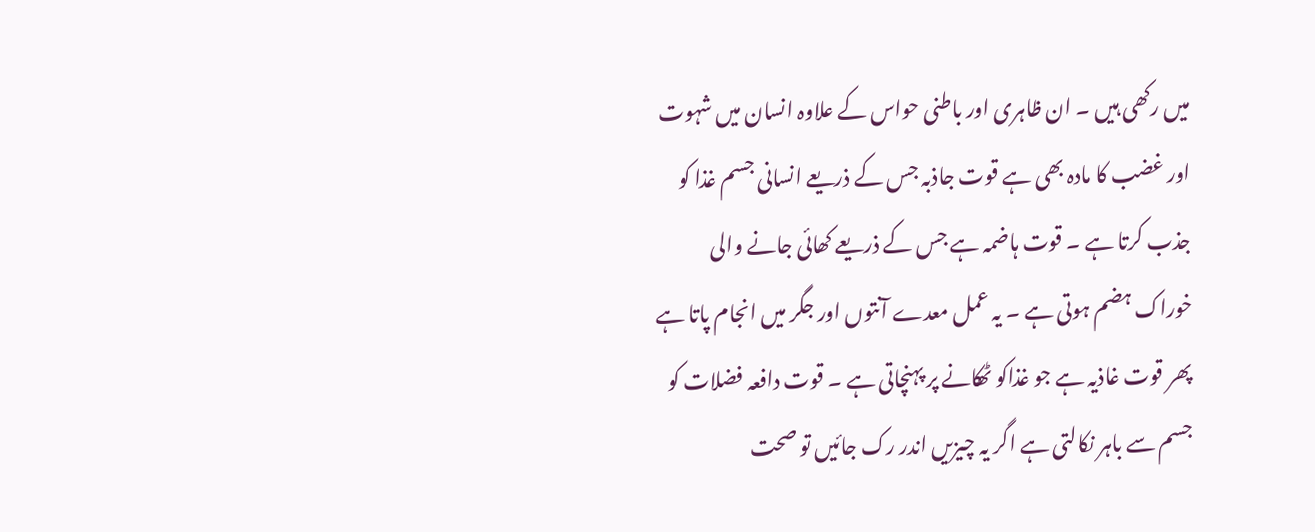میں رکھی ہیں ۔ ان ظاہری اور باطنی حواس کے علاوہ انسان میں شہوت اور غضب کا مادہ بھی ہے قوت جاذبہ جس کے ذریعے انسانی جسم غذا کو جذب کرتا ہے ۔ قوت ہاضمہ ہے جس کے ذریعے کھائی جانے والی خوراک ہضم ہوتی ہے ۔ یہ عمل معدے آنتوں اور جگر میں انجام پاتا ہے پھر قوت غاذیہ ہے جو غذاکو ٹھکانے پر پہنچاتی ہے ۔ قوت دافعہ فضلات کو جسم سے باہر نکالتی ہے اگر یہ چیزیں اندر رک جائیں تو صحت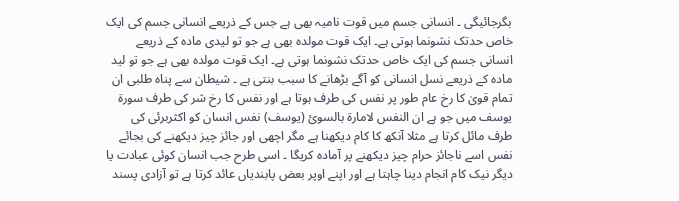بگرجائیگی ۔ انسانی جسم میں قوت نامیہ بھی ہے جس کے ذریعے انسانی جسم کی ایک خاص حدتک نشونما ہوتی ہے۔ ایک قوت مولدہ بھی ہے جو تو لیدی مادہ کے ذریعے انسانی جسم کی ایک خاص حدتک نشونما ہوتی ہے۔ ایک قوت مولدہ بھی ہے جو تو لید مادہ کے ذریعے نسل انسانی کو آگے بڑھانے کا سبب بنتی ہے ۔ شیطان سے پناہ طلبی ان تمام قویٰ کا رخ عام طور پر نفس کی طرف ہوتا ہے اور نفس کا رخ شر کی طرف سورة یوسف میں جو ہے ان النفس لامارۃ بالسوئ (یوسف) نفس انسان کو اکثربرئی کی طرف مائل کرتا ہے مثلا آنکھ کا کام دیکھنا ہے مگر اچھی اور جائز چیز دیکھنے کی بجائے نفس اسے ناجائز حرام چیز دیکھنے پر آمادہ کریگا ۔ اسی طرح جب انسان کوئی عبادت یا دیگر نیک کام انجام دینا چاہتا ہے اور اپنے اوپر بعض پابندیاں عائد کرتا ہے تو آزادی پسند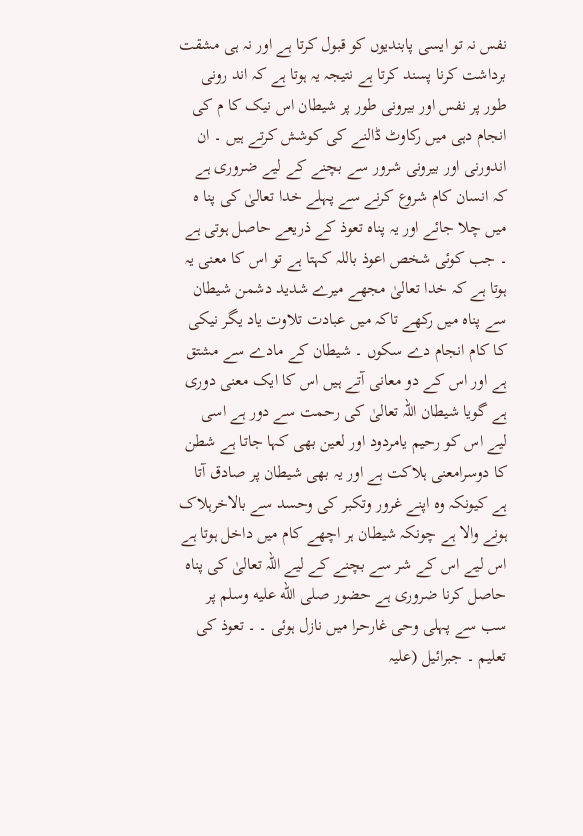نفس نہ تو ایسی پابندیوں کو قبول کرتا ہے اور نہ ہی مشقت برداشت کرنا پسند کرتا ہے نتیجہ یہ ہوتا ہے کہ اند رونی طور پر نفس اور بیرونی طور پر شیطان اس نیک کا م کی انجام دہی میں رکاوٹ ڈالنے کی کوشش کرتے ہیں ۔ ان اندورنی اور بیرونی شرور سے بچنے کے لیے ضروری ہے کہ انسان کام شروع کرنے سے پہلے خدا تعالیٰ کی پنا ہ میں چلا جائے اور یہ پناہ تعوذ کے ذریعے حاصل ہوتی ہے ۔ جب کوئی شخص اعوذ باللہ کہتا ہے تو اس کا معنی یہ ہوتا ہے کہ خدا تعالیٰ مجھے میرے شدید دشمن شیطان سے پناہ میں رکھے تاکہ میں عبادت تلاوت یاد یگر نیکی کا کام انجام دے سکوں ۔ شیطان کے مادے سے مشتق ہے اور اس کے دو معانی آتے ہیں اس کا ایک معنی دوری ہے گویا شیطان اللہ تعالیٰ کی رحمت سے دور ہے اسی لیے اس کو رحیم یامردود اور لعین بھی کہا جاتا ہے شطن کا دوسرامعنی ہلاکت ہے اور یہ بھی شیطان پر صادق آتا ہے کیونکہ وہ اپنے غرور وتکبر کی وحسد سے بالاخرہلاک ہونے والا ہے چونکہ شیطان ہر اچھے کام میں داخل ہوتا ہے اس لیے اس کے شر سے بچنے کے لیے اللہ تعالیٰ کی پناہ حاصل کرنا ضروری ہے حضور صلى الله عليه وسلم پر سب سے پہلی وحی غارحرا میں نازل ہوئی ۔ ۔ تعوذ کی تعلیم ۔ جبرائیل (علیہ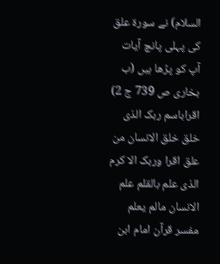السلام) نے سورة علق کی پہلی پانچ آیات آپ کو پڑھا ہیں (ب بخاری ص 739 ج 2) اقراباسم ربک الذی خلق خلق الانسان من علق اقرا وربک الا کرم الذی علم بالقلم علم الانسان مالم یعلم مفسر قرآن امام ابن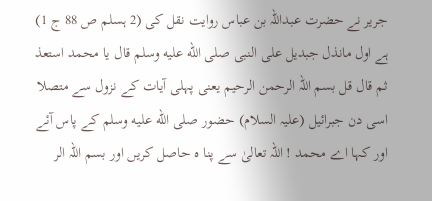جریر نے حضرت عبداللہ بن عباس روایت نقل کی (2 ہسلم ص 88 ج 1) ہے اول مانذل جبدیل علی النبی صلى الله عليه وسلم قال یا محمد استعذ ثم قال قل بسم اللہ الرحمن الرحیم یعنی پہلی آیات کے نزول سے متصلا اسی دن جبرائیل (علیہ السلام) حضور صلى الله عليه وسلم کے پاس آئے اور کہا اے محمد ! اللہ تعالیٰ سے پنا ہ حاصل کریں اور بسم اللہ الر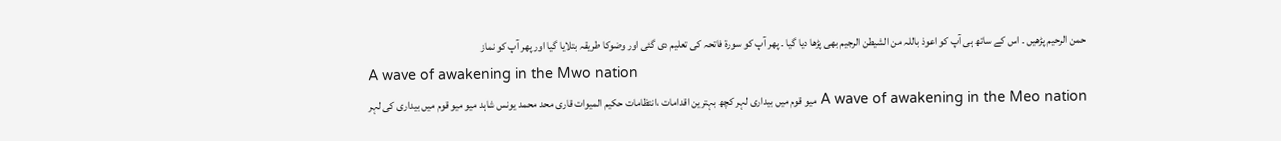حمن الرحیم پڑھیں ۔ اس کے ساتھ ہی آپ کو اعوذ باللہ من الشیطن الرجیم بھی پڑھا دیا گیا ۔ پھر آپ کو سورة فاتحہ کی تعلیم دی گئی اور وضوکا طریقہ بتلایا گیا اور پھر آپ کو نماز
A wave of awakening in the Mwo nation
A wave of awakening in the Meo nation میو قوم میں بیداری لہر کچھ بہترین اقدامات ،انتظامات حکیم المیوات قاری محد محمد یونس شاہد میو میو قوم میں بیداری کی لہر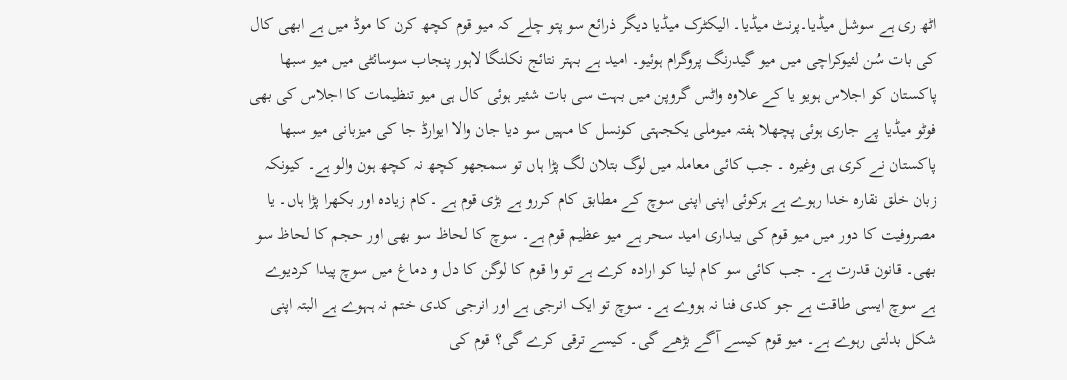اٹھ ری ہے سوشل میڈیا۔پرنٹ میڈیا۔ الیکٹرک میڈیا دیگر ذرائع سو پتو چلے کہ میو قوم کچھ کرن کا موڈ میں ہے ابھی کال کی بات سُن لئیوکراچی میں میو گیدرنگ پروگرام ہوئیو۔ امید ہے بہتر نتائج نکلنگا لاہور پنجاب سوسائٹی میں میو سبھا پاکستان کو اجلاس ہویو یا کے علاوہ واٹس گروپن میں بہت سی بات شئیر ہوئی کال ہی میو تنظیمات کا اجلاس کی بھی فوٹو میڈیا پے جاری ہوئی پچھلا ہفتہ میوملی یکجہتی کونسل کا مہیں سو دیا جان والا ایوارڈ جا کی میزبانی میو سبھا پاکستان نے کری ہی وغیرہ ۔ جب کائی معاملہ میں لوگ بتلان لگ پڑا ہاں تو سمجھو کچھ نہ کچھ ہون والو ہے۔ کیونکہ زبان خلق نقارہ خدا رہوے ہے ہرکوئی اپنی اپنی سوچ کے مطابق کام کررو ہے بڑی قوم ہے ۔کام زیادہ اور بکھرا پڑا ہاں۔ یا مصروفیت کا دور میں میو قوم کی بیداری امید سحر ہے میو عظیم قوم ہے۔ سوچ کا لحاظ سو بھی اور حجم کا لحاظ سو بھی۔ قانون قدرت ہے۔ جب کائی سو کام لینا کو ارادہ کرے ہے تو وا قوم کا لوگن کا دل و دماغ میں سوچ پیدا کردیوے ہے سوچ ایسی طاقت ہے جو کدی فنا نہ ہووے ہے۔ سوچ تو ایک انرجی ہے اور انرجی کدی ختم نہ ہہوے ہے البتہ اپنی شکل بدلتی رہوے ہے۔ میو قوم کیسے آگے بڑھے گی۔ کیسے ترقی کرے گی؟ قوم کی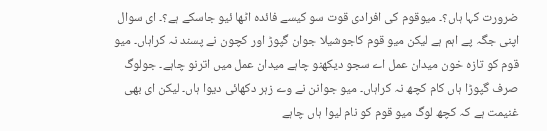ضرورت کہا ہاں؟۔ میوقوم کی افرادی قوت سو کیسے فائدہ اٹھا ئیو جاسکے ہے؟۔ ای سوال اپنی جگہ پے اہم ہے لیکن میو قوم کاجوشیلا جوان گپوڑ اور کچون نے پسند نہ کراہاں۔ میو قوم کو تازہ خون میدان عمل اے سجو دیکھنو چاہے میدان عمل میں اترنو چاہے۔ جولوگ صرف گپوڑا ہاں کام کچھ نہ کراہاں۔ میو جوانن نے وے زہر دکھائی دیوا ہاں۔ لیکن ای بھی غنیمت ہے کہ کچھ لوگ میو قوم کو نام لیوا ہاں چاہے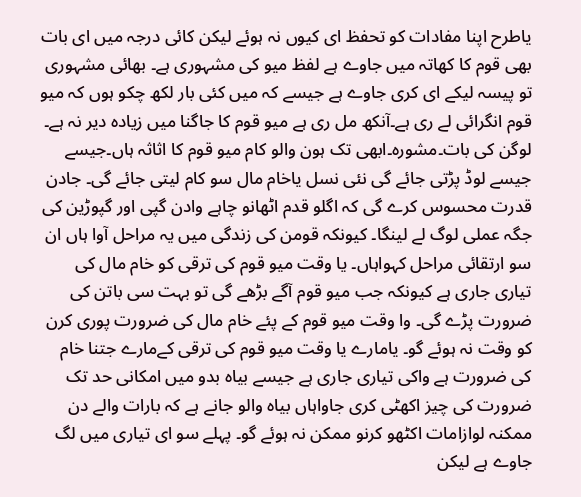یاطرح اپنا مفادات کو تحفظ ای کیوں نہ ہوئے لیکن کائی درجہ میں ای بات بھی قوم کا کھاتہ میں جاوے ہے لفظ میو کی مشہوری ہے۔ بھائی مشہوری تو پیسہ لیکے ای کری جاوے ہے جیسے کہ میں کئی بار لکھ چکو ہوں کہ میو قوم انگرائی لے ری ہے۔آنکھ مل ری ہے میو قوم کا جاگنا میں زیادہ دیر نہ ہے۔ لوگن کی بات۔مشورہ۔ابھی تک ہون والو کام میو قوم کا اثاثہ ہاں۔جیسے جیسے لوڈ پڑتی جائے گی نئی نسل یاخام مال سو کام لیتی جائے گی۔ جادن قدرت محسوس کرے گی کہ اگلو قدم اٹھانو چاہے وادن گپی اور گپوڑین کی جگہ عملی لوگ لے لینگا۔ کیونکہ قومن کی زندگی میں یہ مراحل آوا ہاں ان سو ارتقائی مراحل کہواہاں۔ یا وقت میو قوم کی ترقی کو خام مال کی تیاری جاری ہے کیونکہ جب میو قوم آگے بڑھے گی تو بہت سی باتن کی ضرورت پڑے گی۔ وا وقت میو قوم کے پئے خام مال کی ضرورت پوری کرن کو وقت نہ ہوئے گو۔ یامارے یا وقت میو قوم کی ترقی کےمارے جتنا خام کی ضرورت ہے واکی تیاری جاری ہے جیسے بیاہ بدو میں امکانی حد تک ضرورت کی چیز اکھٹی کری جاواہاں بیاہ والو جانے ہے کہ بارات والے دن ممکنہ لوازامات اکٹھو کرنو ممکن نہ ہوئے گو۔ پہلے سو ای تیاری میں لگ جاوے ہے لیکن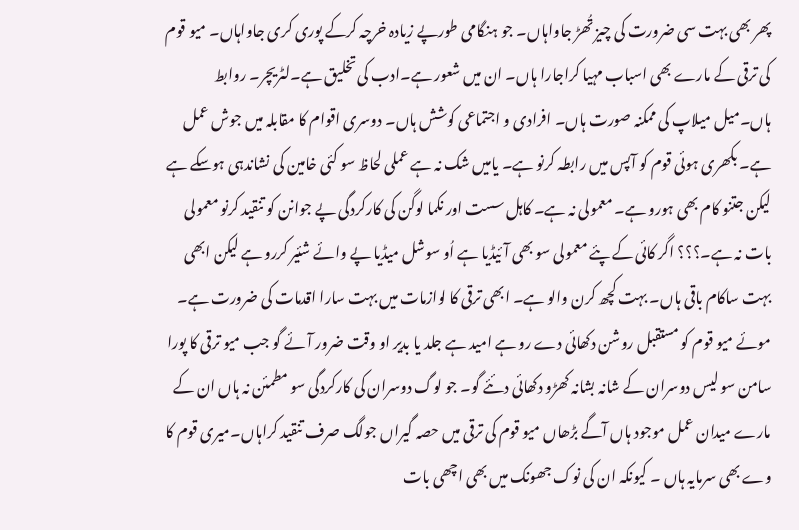پھر بھی بہت سی ضرورت کی چیز تُھڑ جاواہاں۔ جو ہنگامی طورپے زیادہ خرچہ کرکے پوری کری جاواہاں۔ میو قوم کی ترقی کے مارے بھی اسباب مہیا کراجارا ہاں۔ ان میں شعور ہے۔ادب کی تخلیق ہے۔لٹریچر۔ روابط ہاں۔میل میلاپ کی ممکنہ صورت ہاں۔ افرادی و اجتماعی کوشش ہاں۔ دوسری اقوام کا مقابلہ میں جوش عمل ہے۔ بکھری ہوئی قوم کو آپس میں رابطہ کرنو ہے۔ یامیں شک نہ ہے عملی لحاظ سو کئی خامین کی نشاندہی ہوسکے ہے لیکن جتنو کام بھی ہورو ہے۔ معمولی نہ ہے۔ کاہل سست اور نکما لوگن کی کارکردگی پے جوانن کو تنقید کرنو معمولی بات نہ ہے۔؟؟؟ اگر کائی کے پئے معمولی سو بھی آئیڈیا ہے اُو سوشل میڈیا پے وائے شئیر کررو ہے لیکن ابھی بہت ساکام باقی ہاں۔ بہت کچھ کرن والو ہے۔ ابھی ترقی کا لوازمات میں بہت سارا اقدمات کی ضرورت ہے۔ موئے میو قوم کو مستقبل روشن دکھائی دے رو ہے امید ہے جلد یا بدیر او وقت ضرور آئے گو جب میو ترقی کا پورا سامن سو لیس دوسران کے شانہ بشانہ کھڑو دکھائی دئئے گو۔ جو لوگ دوسران کی کارکردگی سو مطمئن نہ ہاں ان کے مارے میدان عمل موجود ہاں آگے بڑھاں میو قوم کی ترقی میں حصہ گیراں جولگ صرف تنقید کراہاں۔میری قوم کا وے بھی سرمایہ ہاں ۔ کیونکہ ان کی نوک جھونک میں بھی اچھی بات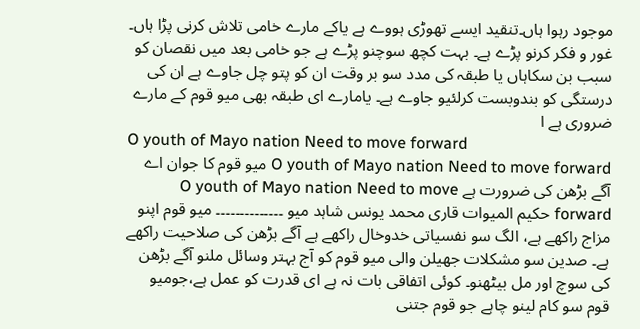موجود رہوا ہاں۔تنقید ایسے تھوڑی ہووے ہے یاکے مارے خامی تلاش کرنی پڑا ہاں۔ غور و فکر کرنو پڑے ہے۔ بہت کچھ سوچنو پڑے ہے جو خامی بعد میں نقصان کو سبب بن سکاہاں یا طبقہ کی مدد سو بر وقت ان کو پتو چل جاوے ہے ان کی درستگی کو بندوبست کرلئیو جاوے ہے۔ یامارے ای طبقہ بھی میو قوم کے مارے ضروری ہے ا
O youth of Mayo nation Need to move forward
O youth of Mayo nation Need to move forward میو قوم کا جوان اے آگے بڑھن کی ضرورت ہے O youth of Mayo nation Need to move forward حکیم المیوات قاری محمد یونس شاہد میو ۔۔۔۔۔۔۔۔۔۔۔۔۔۔ میو قوم اپنو مزاج راکھے ہے، الگ سو نفسیاتی خدوخال راکھے ہے آگے بڑھن کی صلاحیت راکھے ہے۔ صدین سو مشکلات جھیلن والی میو قوم کو آج بہتر وسائل ملنو آگے بڑھن کی سوچ اور مل بیٹھنو۔ کوئی اتفاقی بات نہ ہے ای قدرت کو عمل ہے،جومیو قوم سو کام لینو چاہے جو قوم جتنی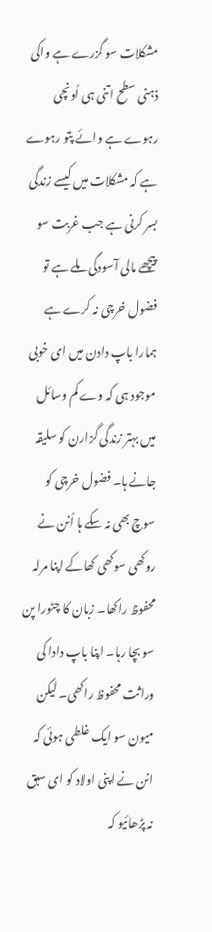مشکلات سو گزرے ہے واکی ذہنی سطح اتنی ہی اُونچی رہوے ہے وائے پتو رہوے ہے کہ مشکلات میں کیسے زندگی بسر کرنی ہے جب غربت سو پیچھے مالی آسودگی ملے ہے تو فضول خرچی نہ کرے ہے ہمارا باپ دادن میں ای خوبی موجود ہی کہ وے کم وسائل میں بہتر زندگی گزارن کو سلیقہ جانے ہا۔ فضول خرچی کو سوچ بھی نہ سکے ہا اُنن نے روکھی سوکھی کھاکے اپنا مرلہ محفوظ راکھا۔ زبان کا چٹورا پن سو بچا رہا۔ اپنا باپ دادا کی وراثت محفوظ راکھی۔ لیکن میون سو ایک غلطی ہوئی کہ انن نے اپنی اولاد کو ای سبق نہ پڑھائیو کہ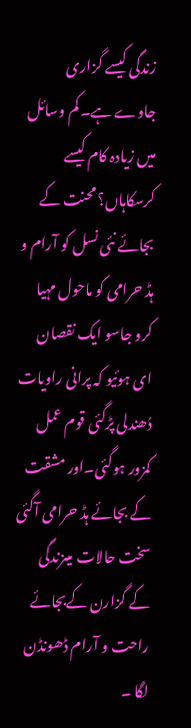زندگی کیسے گزاری جاوے ہے۔ کم وسائل میں زیادہ کام کیسے کرسکاہاں؟ محنت کے بجائے نئی نسل کو آرام و ہڈ حرامی کو ماحول مہیا کرو جاسو ایک نقصان ای ہوئیو کہ پرانی راویات دُھندلی پڑگئی قوم عمل کمزور ہوگئی۔اور مشقت کے بجائے ہڈ حرامی آگئی سخت حالات میںزندگی کے گزارن کےبجائے راحت و آرام ڈھونڈن لگا ۔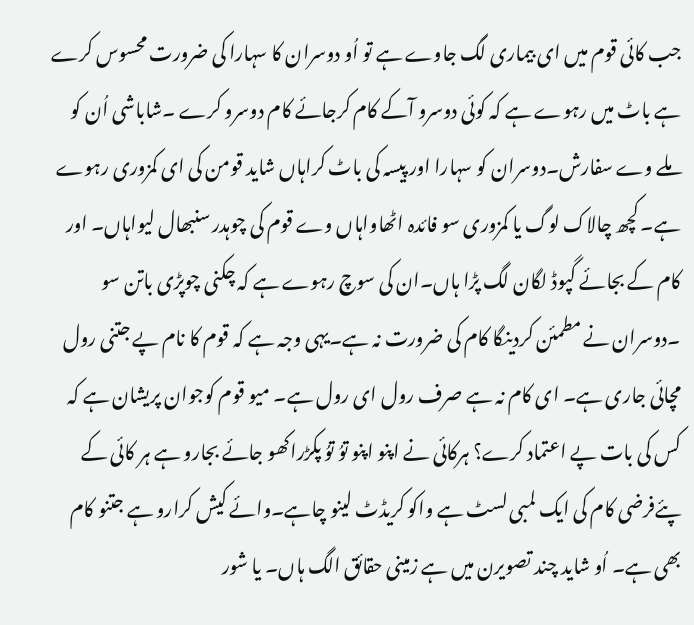جب کائی قوم میں ای بیماری لگ جاوے ہے تو اُو دوسران کا سہارا کی ضرورت محسوس کرے ہے باٹ میں رہوے ہے کہ کوئی دوسرو آکے کام کرجائے کام دوسرو کرے ۔شاباشی اُن کو ملے وے سفارش۔دوسران کو سہارا اور پیسہ کی باٹ کراہاں شاید قومن کی ای کمزوری رہوے ہے۔ کچھ چالاک لوگ یا کمزوری سو فائدہ اٹھاواہاں وے قوم کی چوہدر سنبھال لیواہاں۔ اور کام کے بجائے گپوڈ لگان لگ پڑا ہاں۔ان کی سوچ رہوے ہے کہ چکنی چوپڑی باتن سو ۔دوسران نے مطمئن کردینگا کام کی ضرورت نہ ہے۔یہی وجہ ہے کہ قوم کا نام پے جتنی رول مچائی جاری ہے۔ ای کام نہ ہے صرف رول ای رول ہے۔ میو قوم کوجوان پریشان ہے کہ کس کی بات پے اعتماد کرے؟ ہرکائی نے اپنو اپنو توُ توُ پکڑراکھو جائے بجارو ہے ہر کائی کے پئےفرضی کام کی ایک لمبی لسٹ ہے واکو کریڈٹ لینو چاہے۔وائے کیش کرارو ہے جتنو کام بھی ہے۔ اُو شاید چند تصویرن میں ہے زمینی حقائق الگ ہاں۔ یا شور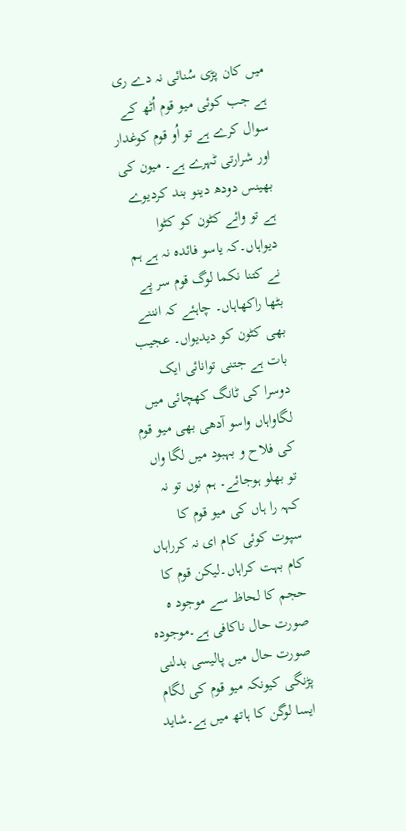میں کان پڑی سُنائی نہ دے ری ہے جب کوئی میو قوم اُٹھ کے سوال کرے ہے تو اُو قوم کوغدار اور شرارتی ٹہرے ہے۔ میون کی بھینس دودھ دینو بند کردیوے ہے تو وائے کٹون کو کٹوا دیواہاں۔کہ یاسو فائدہ نہ ہے ہم نے کتنا نکما لوگ قوم سر پے بٹھا راکھاہاں۔ چاہئے کہ انننے بھی کٹون کو دیدیواں۔ عجیب بات ہے جتنی توانائی ایک دوسرا کی ٹانگ کھچائی میں لگاواہاں واسو آدھی بھی میو قوم کی فلاح و بہبود میں لگا واں تو بھلو ہوجائے۔ ہم نوں تو نہ کہہ را ہاں کی میو قوم کا سپوت کوئی کام ای نہ کرراہاں کام بہت کراہاں۔لیکن قوم کا حجم کا لحاظ سے موجود ہ صورت حال ناکافی ہے۔موجودہ صورت حال میں پالیسی بدلنی پڑنگی کیونکہ میو قوم کی لگام ایسا لوگن کا ہاتھ میں ہے۔شاید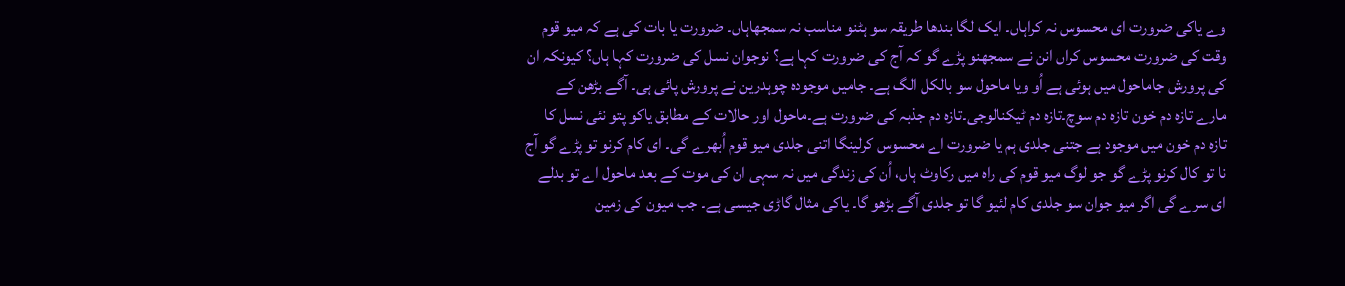وے یاکی ضرورت ای محسوس نہ کراہاں۔ ایک لگا بندھا طریقہ سو ہٹنو مناسب نہ سمجھاہاں۔ ضرورت یا بات کی ہے کہ میو قوم وقت کی ضرورت محسوس کراں انن نے سمجھنو پڑے گو کہ آج کی ضرورت کہا ہے؟ نوجوان نسل کی ضرورت کہا ہاں؟ کیونکہ ان کی پرورش جاماحول میں ہوئی ہے اُو ویا ماحول سو بالکل الگ ہے۔ جامیں موجودہ چوہدرین نے پرورش پائی ہی۔ آگے بڑھن کے مارے تازہ دم خون تازہ دم سوچ۔تازہ دم ٹیکنالوجی۔تازہ دم جذبہ کی ضرورت ہے۔ماحول اور حالات کے مطابق یاکو پتو نئی نسل کا تازہ دم خون میں موجود ہے جتنی جلدی ہم یا ضرورت اے محسوس کرلینگا اتنی جلدی میو قوم اُبھرے گی۔ ای کام کرنو تو پڑے گو آج نا تو کال کرنو پڑے گو جو لوگ میو قوم کی راہ میں رکاوٹ ہاں، اُن کی زندگی میں نہ سہی ان کی موت کے بعد ماحول اے تو بدلے ای سرے گی اگر میو جوان سو جلدی کام لئیو گا تو جلدی آگے بڑھو گا۔ یاکی مثال گاڑی جیسی ہے۔ جب میون کی زمین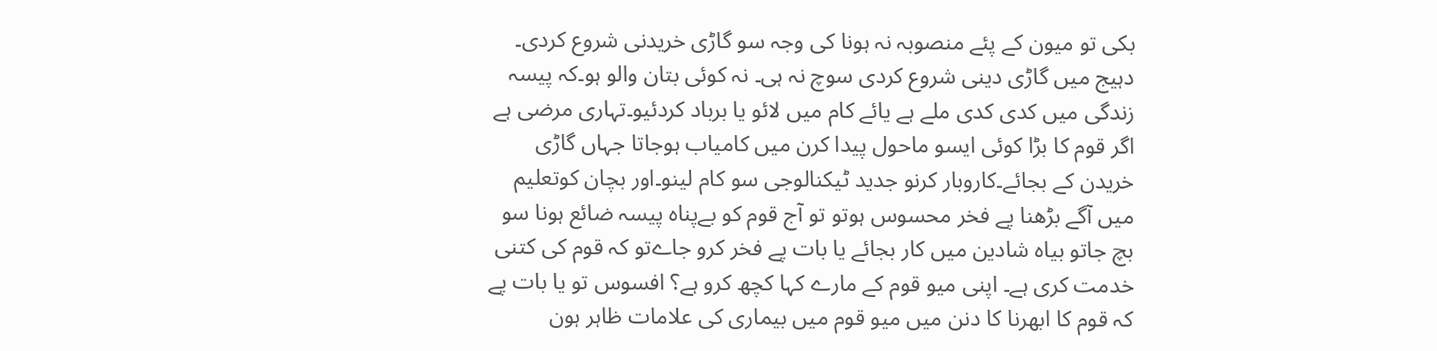بکی تو میون کے پئے منصوبہ نہ ہونا کی وجہ سو گاڑی خریدنی شروع کردی۔ دہیج میں گاڑی دینی شروع کردی سوچ نہ ہی۔ نہ کوئی بتان والو ہو۔کہ پیسہ زندگی میں کدی کدی ملے ہے یائے کام میں لائو یا برباد کردئیو۔تہاری مرضی ہے اگر قوم کا بڑا کوئی ایسو ماحول پیدا کرن میں کامیاب ہوجاتا جہاں گاڑی خریدن کے بجائے۔کاروبار کرنو جدید ٹیکنالوجی سو کام لینو۔اور بچان کوتعلیم میں آگے بڑھنا پے فخر محسوس ہوتو تو آج قوم کو بےپناہ پیسہ ضائع ہونا سو بچ جاتو بیاہ شادین میں کار بجائے یا بات پے فخر کرو جاےتو کہ قوم کی کتنی خدمت کری ہے۔ اپنی میو قوم کے مارے کہا کچھ کرو ہے؟ افسوس تو یا بات پے کہ قوم کا ابھرنا کا دنن میں میو قوم میں بیماری کی علامات ظاہر ہون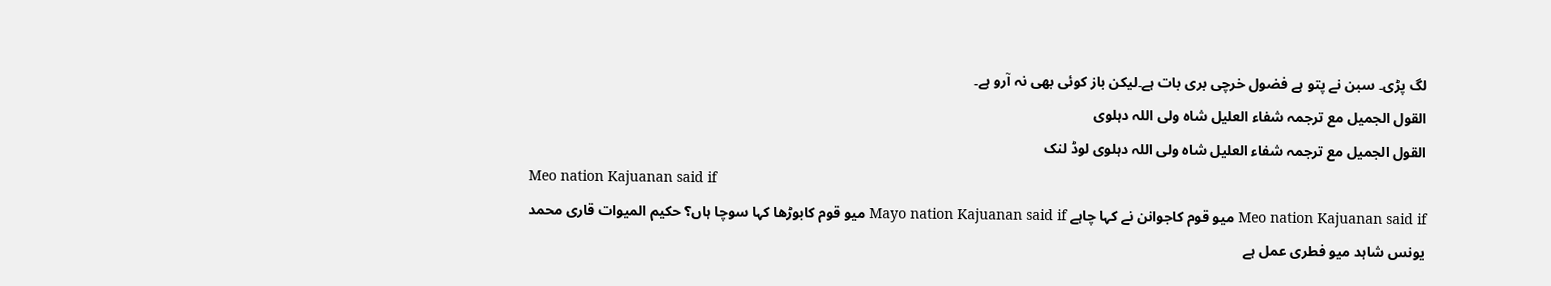لگ پڑی۔ سبن نے پتو ہے فضول خرچی بری بات ہے۔لیکن باز کوئی بھی نہ آرو ہے۔
القول الجمیل مع ترجمہ شفاء العلیل شاہ ولی اللہ دہلوی
القول الجمیل مع ترجمہ شفاء العلیل شاہ ولی اللہ دہلوی لوڈ لنک
Meo nation Kajuanan said if
Meo nation Kajuanan said if میو قوم کاجوانن نے کہا چاہے Mayo nation Kajuanan said if میو قوم کابوڑھا کہا سوچا ہاں؟ حکیم المیوات قاری محمد یونس شاہد میو فطری عمل ہے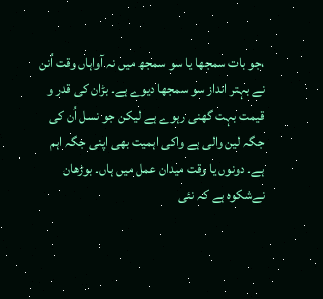،جو بات سمجھا یا سو سمجھ میں نہ آواہاں وقت اُنن نے بہتر انداز سو سمجھا دیوے ہے۔ بڑان کی قدر و قیمت بہت گھنی رہوے ہے لیکن جو نسل اُن کی جگہ لین والی ہے واکی اہمیت بھی اپنی جگہ اہم ہے۔ دونوں یا وقت میدان عمل میں ہاں۔ بوڑھان نےشکوہ ہے کہ نئی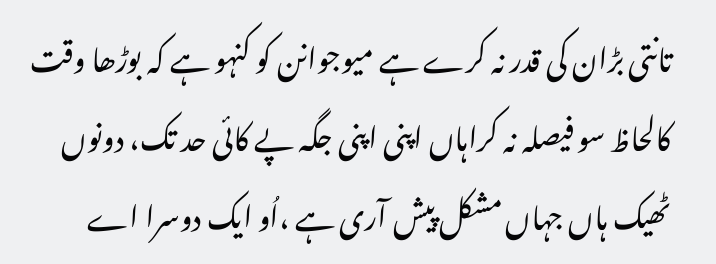تانتی بڑان کی قدر نہ کرے ہے میوجوانن کو کنہو ہے کہ بوڑھا وقت کالحاظ سو فیصلہ نہ کراہاں اپنی اپنی جگہ پے کائی حد تک، دونوں ٹھیک ہاں جہاں مشکل پیش آری ہے ،اُو ایک دوسرا اے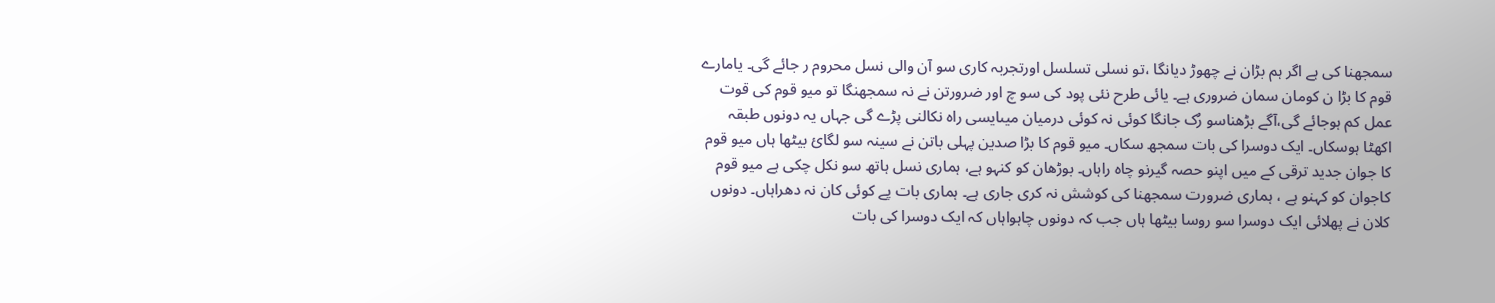سمجھنا کی ہے اگر ہم بڑان نے چھوڑ دیانگا ،تو نسلی تسلسل اورتجربہ کاری سو آن والی نسل محروم ر جائے گی۔ یامارے قوم کا بڑا ن کومان سمان ضروری ہے۔ یائی طرح نئی پود کی سو چ اور ضرورتن نے نہ سمجھنگا تو میو قوم کی قوت عمل کم ہوجائے گی،آگے بڑھناسو رُک جانگا کوئی نہ کوئی درمیان میںایسی راہ نکالنی پڑے گی جہاں یہ دونوں طبقہ اکھٹا ہوسکاں۔ ایک دوسرا کی بات سمجھ سکاں۔ میو قوم کا بڑا صدین پہلی باتن نے سینہ سو لگائ بیٹھا ہاں میو قوم کا جوان جدید ترقی کے میں اپنو حصہ گیرنو چاہ راہاں۔ بوڑھان کو کنہو ہے، ہماری نسل ہاتھ سو نکل چکی ہے میو قوم کاجوان کو کہنو ہے ، ہماری ضرورت سمجھنا کی کوشش نہ کری جاری ہے۔ ہماری بات پے کوئی کان نہ دھراہاں۔ دونوں کلان نے پھلائی ایک دوسرا سو روسا بیٹھا ہاں جب کہ دونوں چاہواہاں کہ ایک دوسرا کی بات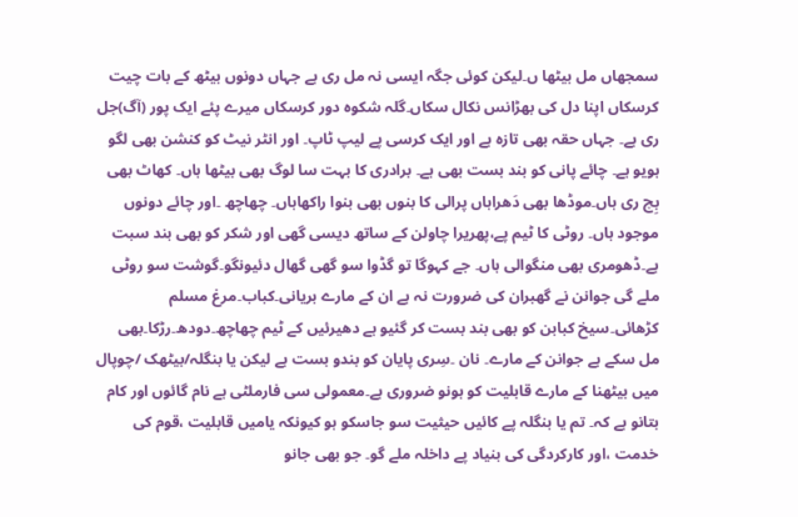سمجھاں مل بیٹھا ں۔لیکن کوئی جگہ ایسی نہ مل ری ہے جہاں دونوں بیٹھ کے بات چیت کرسکاں اپنا دل کی بھڑانس نکال سکاں۔گلہ شکوہ دور کرسکاں میرے پئے ایک پور (آگ)جل ری ہے۔ جہاں حقہ بھی تازہ ہے اور ایک کرسی پے لیپ ٹاپ۔ اور انٹر نیٹ کو کنشن بھی لگو ہویو ہے۔ چائے پانی کو بند بست بھی ہے۔ برادری کا بہت سا لوگ بھی بیٹھا ہاں۔ کھاٹ بھی بِچ ری ہاں۔موڈھا بھی دَھراہاں پرالی کا بنوں بھی بنوا راکھاہاں۔ چھاچھ ۔اور چائے دونوں موجود ہاں۔ روٹی کا ٹیم پے،پھریرا چاولن کے ساتھ دیسی گھی اور شکر کو بھی بند سبت ہے۔ڈھومری بھی منگوالی ہاں۔ جے کہوگا تو گڈوا سو گھی گھال دئیونگو۔گوشت سو روٹی ملے گی جوانن نے گھبران کی ضرورت نہ ہے ان کے مارے بریانی۔کباب۔مرغ مسلم کڑھائی۔سیخ کبابن کو بھی بند بست کر گئیو ہے دھیرئیں کے ٹیم چھاچھ۔دودھ۔رڑکا۔بھی مل سکے ہے جوانن کے مارے۔ نان ۔سِری پایان کو بندو بست ہے لیکن یا بنگلہ/بیٹھک /چوپال میں بیٹھنا کے مارے قابلیت کو ہونو ضروری ہے۔معمولی سی فارملٹی ہے نام گائوں اور کام بتانو ہے کہ۔ تم یا بنگلہ پے کائیں حیثیت سو جاسکو ہو کیونکہ یامیں قابلیت ،قوم کی خدمت ،اور کارکردگی کی بنیاد پے داخلہ ملے گو۔ جو بھی جانو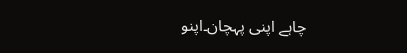چاہے اپنی پہچان۔اپنو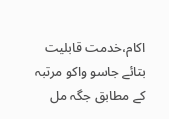اکام،خدمت قابلیت بتائے جاسو واکو مرتبہ کے مطابق جگہ مل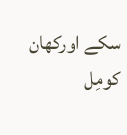سکے اورکھان کومِل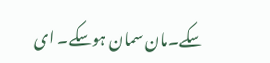سکے۔مان سمان ہوسکے۔ ای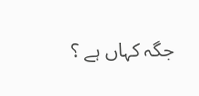جگہ کہاں ہے ؟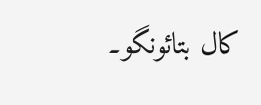کال بتائونگو۔